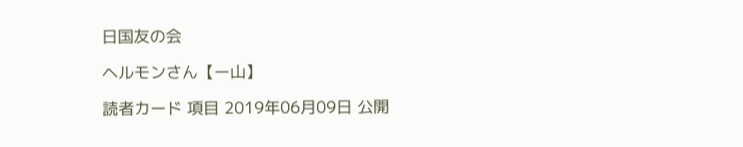日国友の会

ヘルモンさん【ー山】

読者カード 項目 2019年06月09日 公開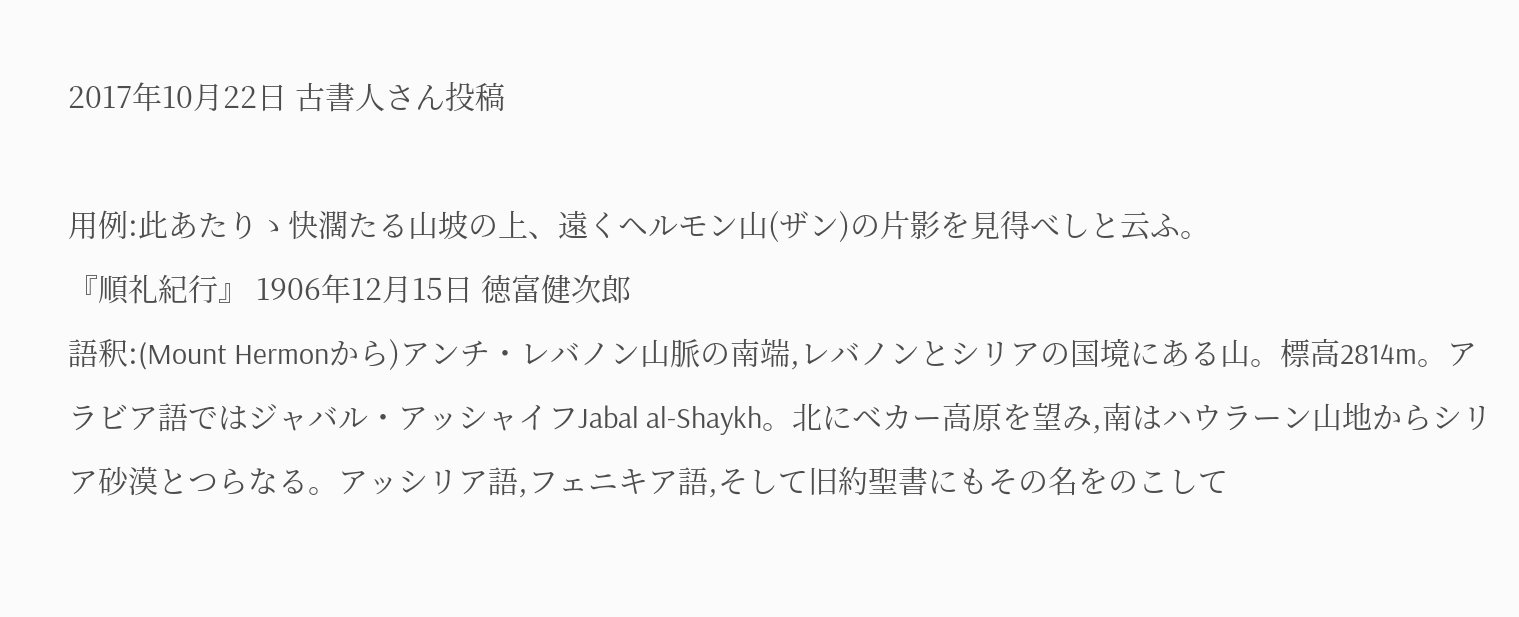2017年10月22日 古書人さん投稿

用例:此あたりゝ快濶たる山坡の上、遠くヘルモン山(ザン)の片影を見得べしと云ふ。
『順礼紀行』 1906年12月15日 徳富健次郎
語釈:(Mount Hermonから)アンチ・レバノン山脈の南端,レバノンとシリアの国境にある山。標高2814m。アラビア語ではジャバル・アッシャイフJabal al-Shaykh。北にベカー高原を望み,南はハウラーン山地からシリア砂漠とつらなる。アッシリア語,フェニキア語,そして旧約聖書にもその名をのこして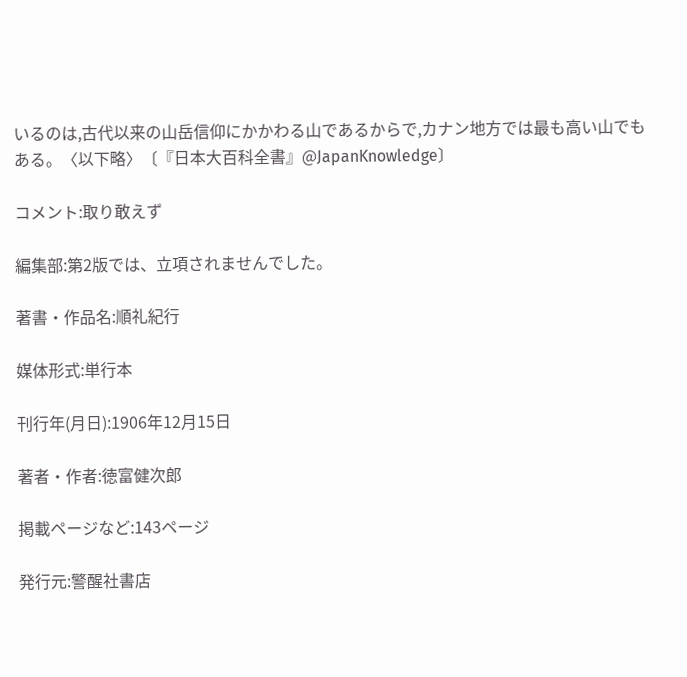いるのは,古代以来の山岳信仰にかかわる山であるからで,カナン地方では最も高い山でもある。〈以下略〉〔『日本大百科全書』@JapanKnowledge〕

コメント:取り敢えず

編集部:第2版では、立項されませんでした。

著書・作品名:順礼紀行

媒体形式:単行本

刊行年(月日):1906年12月15日

著者・作者:徳富健次郎

掲載ページなど:143ページ

発行元:警醒社書店